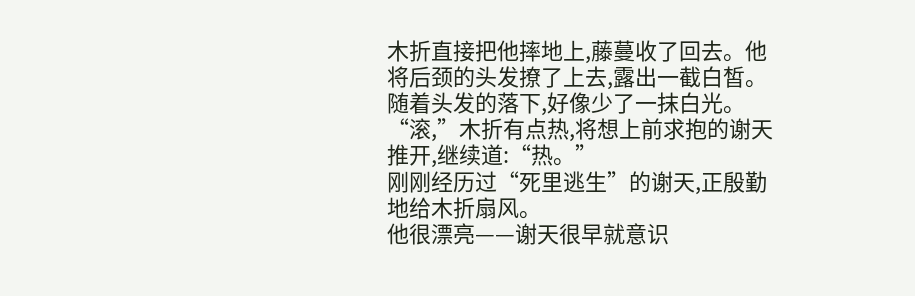木折直接把他摔地上,藤蔓收了回去。他将后颈的头发撩了上去,露出一截白皙。随着头发的落下,好像少了一抹白光。
“滚,”木折有点热,将想上前求抱的谢天推开,继续道:“热。”
刚刚经历过“死里逃生”的谢天,正殷勤地给木折扇风。
他很漂亮——谢天很早就意识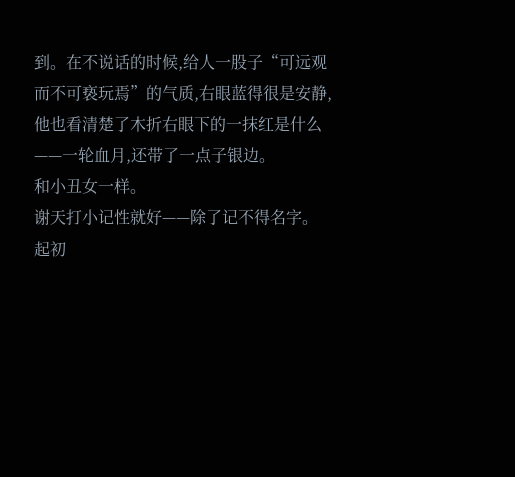到。在不说话的时候,给人一股子“可远观而不可亵玩焉”的气质,右眼蓝得很是安静,他也看清楚了木折右眼下的一抹红是什么——一轮血月,还带了一点子银边。
和小丑女一样。
谢天打小记性就好——除了记不得名字。
起初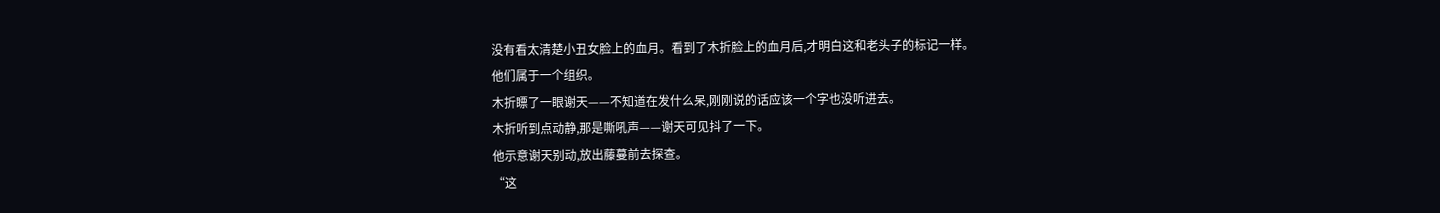没有看太清楚小丑女脸上的血月。看到了木折脸上的血月后,才明白这和老头子的标记一样。
他们属于一个组织。
木折瞟了一眼谢天——不知道在发什么呆,刚刚说的话应该一个字也没听进去。
木折听到点动静,那是嘶吼声——谢天可见抖了一下。
他示意谢天别动,放出藤蔓前去探查。
“这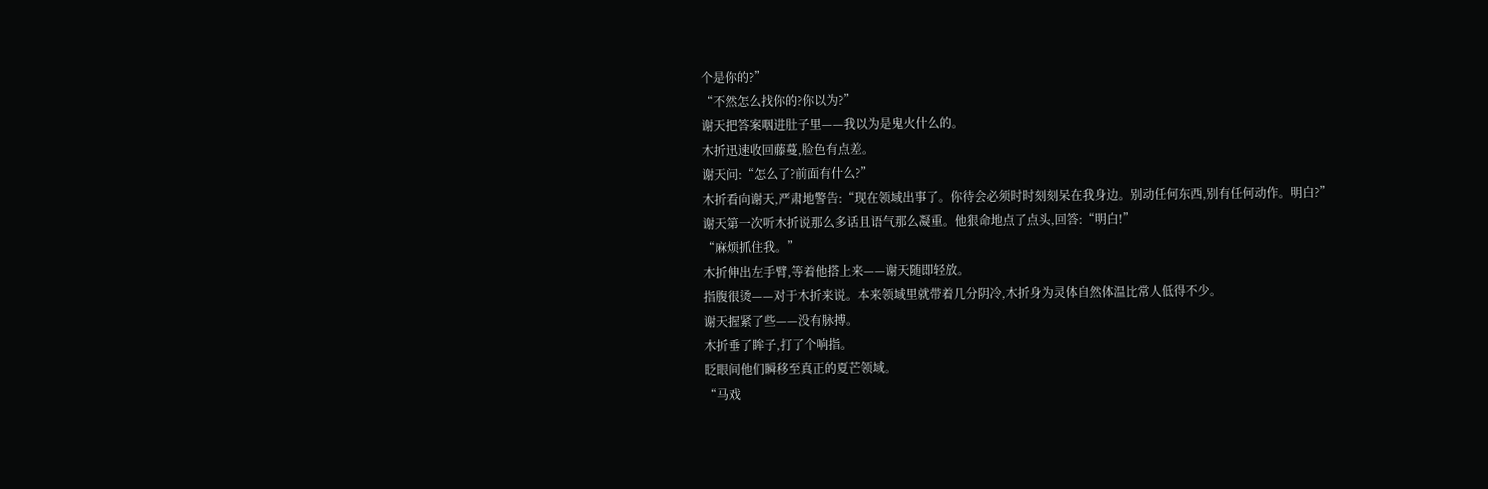个是你的?”
“不然怎么找你的?你以为?”
谢天把答案咽进肚子里——我以为是鬼火什么的。
木折迅速收回藤蔓,脸色有点差。
谢天问:“怎么了?前面有什么?”
木折看向谢天,严肃地警告:“现在领域出事了。你待会必须时时刻刻呆在我身边。别动任何东西,别有任何动作。明白?”
谢天第一次听木折说那么多话且语气那么凝重。他狠命地点了点头,回答:“明白!”
“麻烦抓住我。”
木折伸出左手臂,等着他搭上来——谢天随即轻放。
指腹很烫——对于木折来说。本来领域里就带着几分阴冷,木折身为灵体自然体温比常人低得不少。
谢天握紧了些——没有脉搏。
木折垂了眸子,打了个响指。
眨眼间他们瞬移至真正的夏芒领域。
“马戏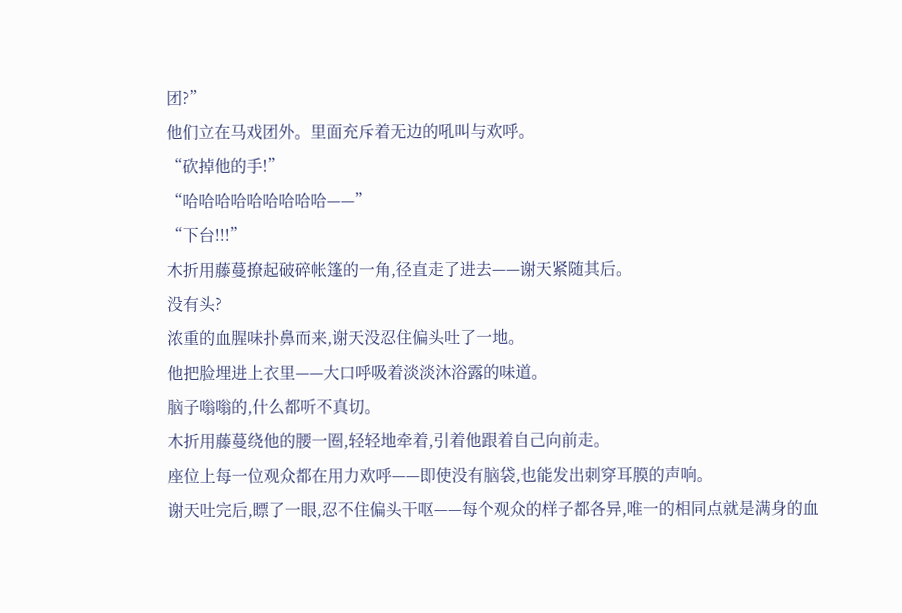团?”
他们立在马戏团外。里面充斥着无边的吼叫与欢呼。
“砍掉他的手!”
“哈哈哈哈哈哈哈哈哈——”
“下台!!!”
木折用藤蔓撩起破碎帐篷的一角,径直走了进去——谢天紧随其后。
没有头?
浓重的血腥味扑鼻而来,谢天没忍住偏头吐了一地。
他把脸埋进上衣里——大口呼吸着淡淡沐浴露的味道。
脑子嗡嗡的,什么都听不真切。
木折用藤蔓绕他的腰一圈,轻轻地牵着,引着他跟着自己向前走。
座位上每一位观众都在用力欢呼——即使没有脑袋,也能发出刺穿耳膜的声响。
谢天吐完后,瞟了一眼,忍不住偏头干呕——每个观众的样子都各异,唯一的相同点就是满身的血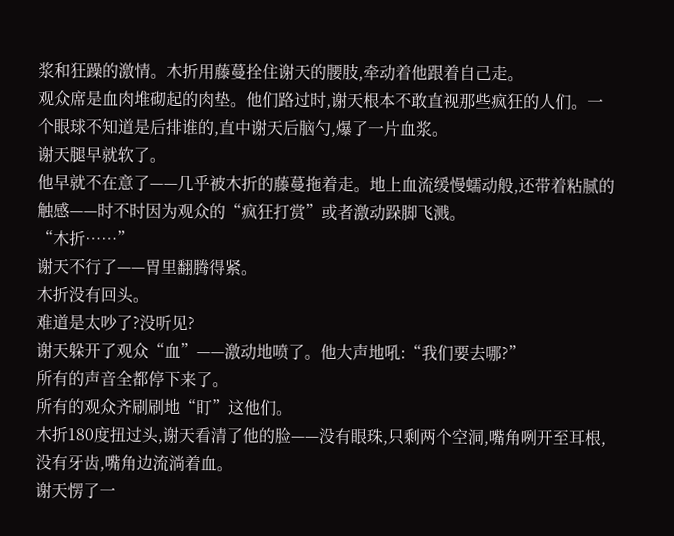浆和狂躁的激情。木折用藤蔓拴住谢天的腰肢,牵动着他跟着自己走。
观众席是血肉堆砌起的肉垫。他们路过时,谢天根本不敢直视那些疯狂的人们。一个眼球不知道是后排谁的,直中谢天后脑勺,爆了一片血浆。
谢天腿早就软了。
他早就不在意了——几乎被木折的藤蔓拖着走。地上血流缓慢蠕动般,还带着粘腻的触感——时不时因为观众的“疯狂打赏”或者激动跺脚飞溅。
“木折……”
谢天不行了——胃里翻腾得紧。
木折没有回头。
难道是太吵了?没听见?
谢天躲开了观众“血”——激动地喷了。他大声地吼:“我们要去哪?”
所有的声音全都停下来了。
所有的观众齐刷刷地“盯”这他们。
木折180度扭过头,谢天看清了他的脸——没有眼珠,只剩两个空洞,嘴角咧开至耳根,没有牙齿,嘴角边流淌着血。
谢天愣了一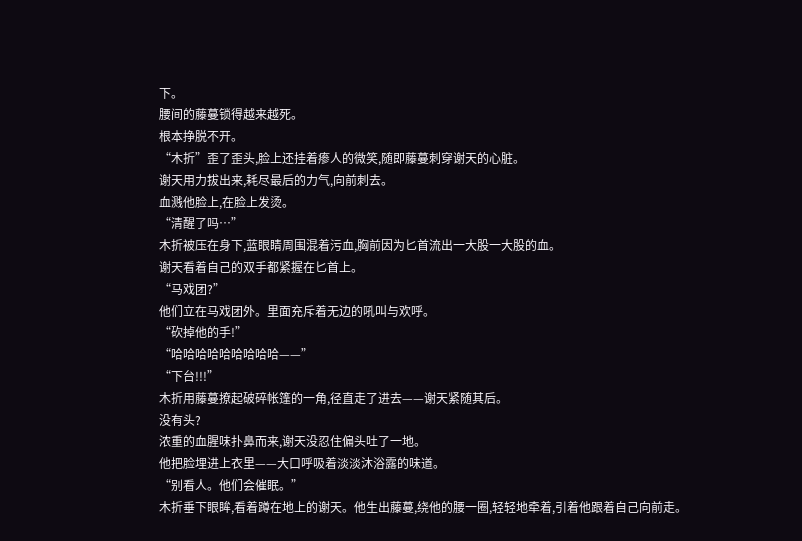下。
腰间的藤蔓锁得越来越死。
根本挣脱不开。
“木折”歪了歪头,脸上还挂着瘆人的微笑,随即藤蔓刺穿谢天的心脏。
谢天用力拔出来,耗尽最后的力气,向前刺去。
血溅他脸上,在脸上发烫。
“清醒了吗…”
木折被压在身下,蓝眼睛周围混着污血,胸前因为匕首流出一大股一大股的血。
谢天看着自己的双手都紧握在匕首上。
“马戏团?”
他们立在马戏团外。里面充斥着无边的吼叫与欢呼。
“砍掉他的手!”
“哈哈哈哈哈哈哈哈哈——”
“下台!!!”
木折用藤蔓撩起破碎帐篷的一角,径直走了进去——谢天紧随其后。
没有头?
浓重的血腥味扑鼻而来,谢天没忍住偏头吐了一地。
他把脸埋进上衣里——大口呼吸着淡淡沐浴露的味道。
“别看人。他们会催眠。”
木折垂下眼眸,看着蹲在地上的谢天。他生出藤蔓,绕他的腰一圈,轻轻地牵着,引着他跟着自己向前走。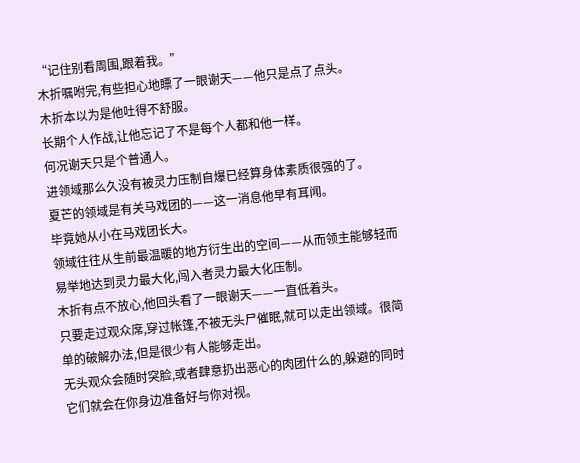“记住别看周围,跟着我。”
木折嘱咐完,有些担心地瞟了一眼谢天——他只是点了点头。
木折本以为是他吐得不舒服。
长期个人作战,让他忘记了不是每个人都和他一样。
何况谢天只是个普通人。
进领域那么久没有被灵力压制自爆已经算身体素质很强的了。
夏芒的领域是有关马戏团的——这一消息他早有耳闻。
毕竟她从小在马戏团长大。
领域往往从生前最温暖的地方衍生出的空间——从而领主能够轻而易举地达到灵力最大化,闯入者灵力最大化压制。
木折有点不放心,他回头看了一眼谢天——一直低着头。
只要走过观众席,穿过帐篷,不被无头尸催眠,就可以走出领域。很简单的破解办法,但是很少有人能够走出。
无头观众会随时突脸,或者肆意扔出恶心的肉团什么的,躲避的同时它们就会在你身边准备好与你对视。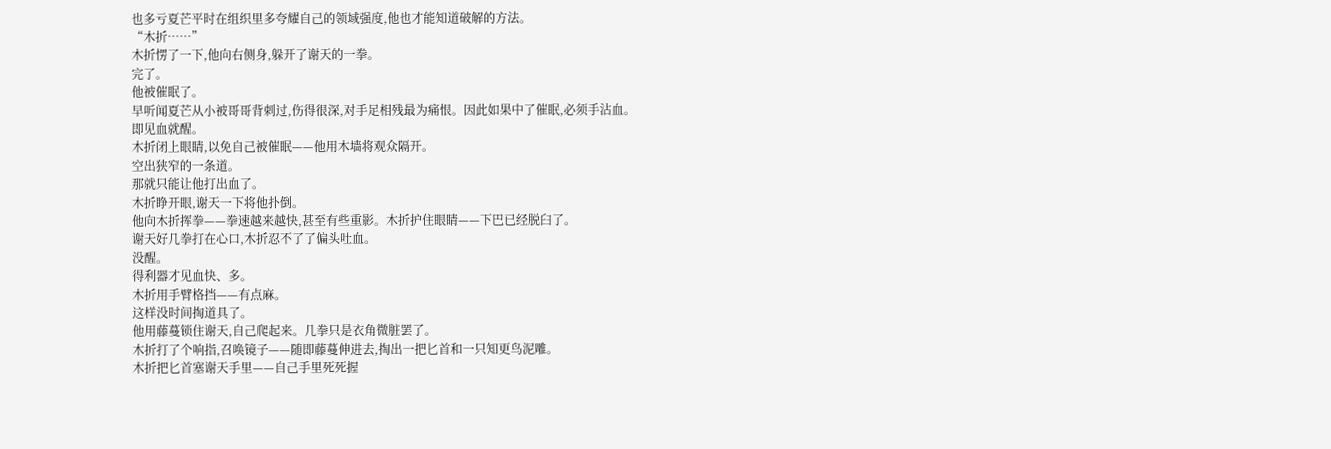也多亏夏芒平时在组织里多夸耀自己的领域强度,他也才能知道破解的方法。
“木折……”
木折愣了一下,他向右侧身,躲开了谢天的一拳。
完了。
他被催眠了。
早听闻夏芒从小被哥哥背刺过,伤得很深,对手足相残最为痛恨。因此如果中了催眠,必须手沾血。
即见血就醒。
木折闭上眼睛,以免自己被催眠——他用木墙将观众隔开。
空出狭窄的一条道。
那就只能让他打出血了。
木折睁开眼,谢天一下将他扑倒。
他向木折挥拳——拳速越来越快,甚至有些重影。木折护住眼睛——下巴已经脱臼了。
谢天好几拳打在心口,木折忍不了了偏头吐血。
没醒。
得利器才见血快、多。
木折用手臂格挡——有点麻。
这样没时间掏道具了。
他用藤蔓锁住谢天,自己爬起来。几拳只是衣角微脏罢了。
木折打了个响指,召唤镜子——随即藤蔓伸进去,掏出一把匕首和一只知更鸟泥雕。
木折把匕首塞谢天手里——自己手里死死握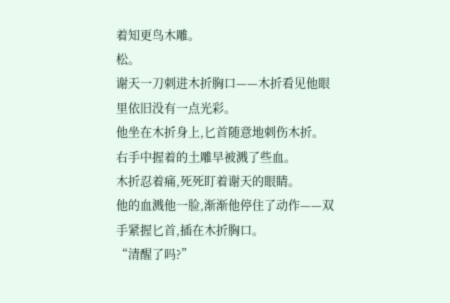着知更鸟木雕。
松。
谢天一刀刺进木折胸口——木折看见他眼里依旧没有一点光彩。
他坐在木折身上,匕首随意地刺伤木折。
右手中握着的土雕早被溅了些血。
木折忍着痛,死死盯着谢天的眼睛。
他的血溅他一脸,渐渐他停住了动作——双手紧握匕首,插在木折胸口。
“清醒了吗?”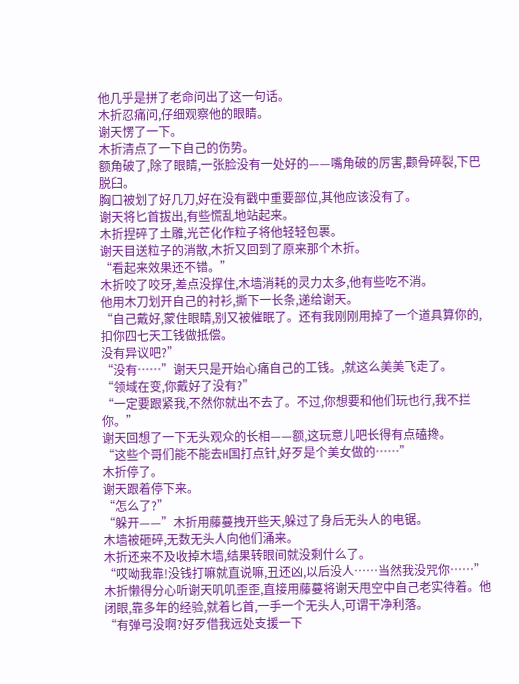他几乎是拼了老命问出了这一句话。
木折忍痛问,仔细观察他的眼睛。
谢天愣了一下。
木折清点了一下自己的伤势。
额角破了,除了眼睛,一张脸没有一处好的——嘴角破的厉害,颧骨碎裂,下巴脱臼。
胸口被划了好几刀,好在没有戳中重要部位,其他应该没有了。
谢天将匕首拔出,有些慌乱地站起来。
木折捏碎了土雕,光芒化作粒子将他轻轻包裹。
谢天目送粒子的消散,木折又回到了原来那个木折。
“看起来效果还不错。”
木折咬了咬牙,差点没撑住,木墙消耗的灵力太多,他有些吃不消。
他用木刀划开自己的衬衫,撕下一长条,递给谢天。
“自己戴好,蒙住眼睛,别又被催眠了。还有我刚刚用掉了一个道具算你的,扣你四七天工钱做抵偿。
没有异议吧?”
“没有……”谢天只是开始心痛自己的工钱。,就这么美美飞走了。
“领域在变,你戴好了没有?”
“一定要跟紧我,不然你就出不去了。不过,你想要和他们玩也行,我不拦你。”
谢天回想了一下无头观众的长相——额,这玩意儿吧长得有点磕搀。
“这些个哥们能不能去H国打点针,好歹是个美女做的……”
木折停了。
谢天跟着停下来。
“怎么了?”
“躲开——”木折用藤蔓拽开些天,躲过了身后无头人的电锯。
木墙被砸碎,无数无头人向他们涌来。
木折还来不及收掉木墙,结果转眼间就没剩什么了。
“哎呦我靠!没钱打嘛就直说嘛,丑还凶,以后没人……当然我没咒你……”
木折懒得分心听谢天叽叽歪歪,直接用藤蔓将谢天甩空中自己老实待着。他闭眼,靠多年的经验,就着匕首,一手一个无头人,可谓干净利落。
“有弹弓没啊?好歹借我远处支援一下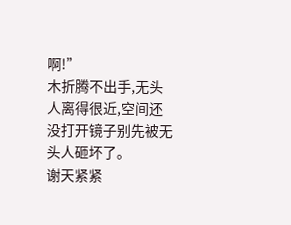啊!”
木折腾不出手,无头人离得很近,空间还没打开镜子别先被无头人砸坏了。
谢天紧紧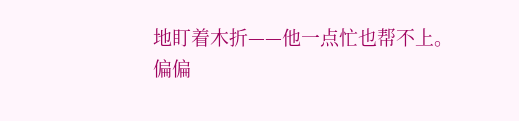地盯着木折——他一点忙也帮不上。
偏偏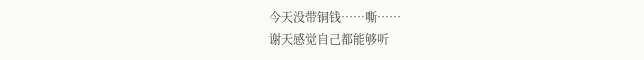今天没带铜钱……嘶……
谢天感觉自己都能够听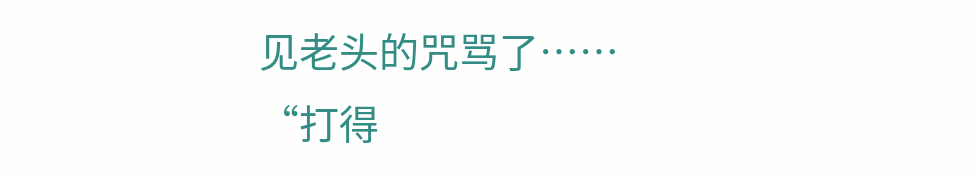见老头的咒骂了……
“打得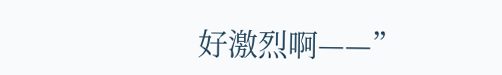好激烈啊——”